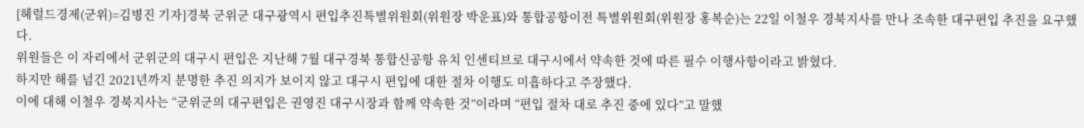[헤럴드경제(군위)=김병진 기자]경북 군위군 대구광역시 편입추진특별위원회(위원장 박운표)와 통합공항이전 특별위원회(위원장 홍복순)는 22일 이철우 경북지사를 만나 조속한 대구편입 추진을 요구했다.
위원들은 이 자리에서 군위군의 대구시 편입은 지난해 7월 대구경북 통합신공항 유치 인센티브로 대구시에서 약속한 것에 따른 필수 이행사항이라고 밝혔다.
하지만 해를 넘긴 2021년까지 분명한 추진 의지가 보이지 않고 대구시 편입에 대한 절차 이행도 미흡하다고 주장했다.
이에 대해 이철우 경북지사는 “군위군의 대구편입은 권영진 대구시장과 함께 약속한 것”이라며 “편입 절차 대로 추진 중에 있다”고 말했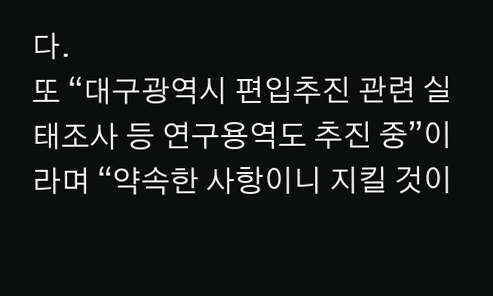다.
또 “대구광역시 편입추진 관련 실태조사 등 연구용역도 추진 중”이라며 “약속한 사항이니 지킬 것이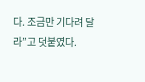다. 조금만 기다려 달라”고 덧붙였다.